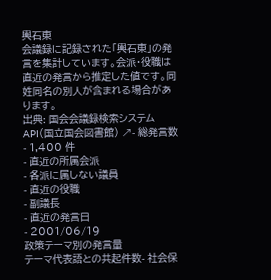輿石東
会議録に記録された「輿石東」の発言を集計しています。会派・役職は直近の発言から推定した値です。同姓同名の別人が含まれる場合があります。
出典: 国会会議録検索システム API(国立国会図書館) ↗- 総発言数
- 1,400 件
- 直近の所属会派
- 各派に属しない議員
- 直近の役職
- 副議長
- 直近の発言日
- 2001/06/19
政策テーマ別の発言量
テーマ代表語との共起件数- 社会保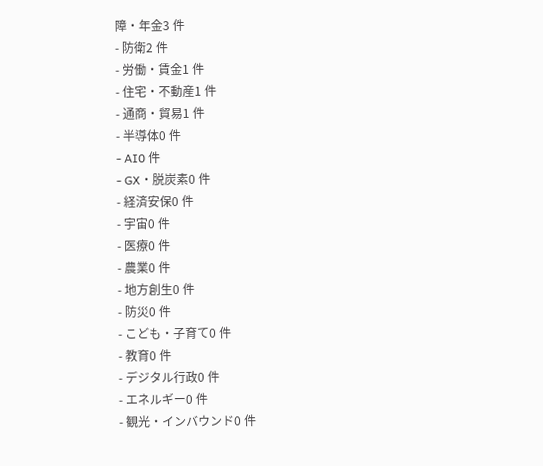障・年金3 件
- 防衛2 件
- 労働・賃金1 件
- 住宅・不動産1 件
- 通商・貿易1 件
- 半導体0 件
- AI0 件
- GX・脱炭素0 件
- 経済安保0 件
- 宇宙0 件
- 医療0 件
- 農業0 件
- 地方創生0 件
- 防災0 件
- こども・子育て0 件
- 教育0 件
- デジタル行政0 件
- エネルギー0 件
- 観光・インバウンド0 件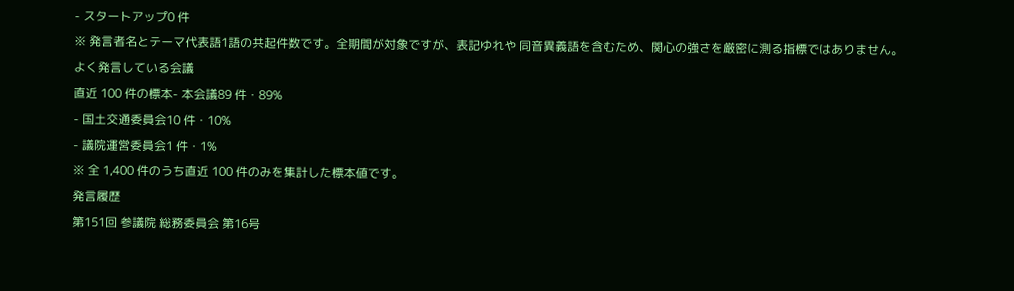- スタートアップ0 件
※ 発言者名とテーマ代表語1語の共起件数です。全期間が対象ですが、表記ゆれや 同音異義語を含むため、関心の強さを厳密に測る指標ではありません。
よく発言している会議
直近 100 件の標本- 本会議89 件・89%
- 国土交通委員会10 件・10%
- 議院運営委員会1 件・1%
※ 全 1,400 件のうち直近 100 件のみを集計した標本値です。
発言履歴
第151回 参議院 総務委員会 第16号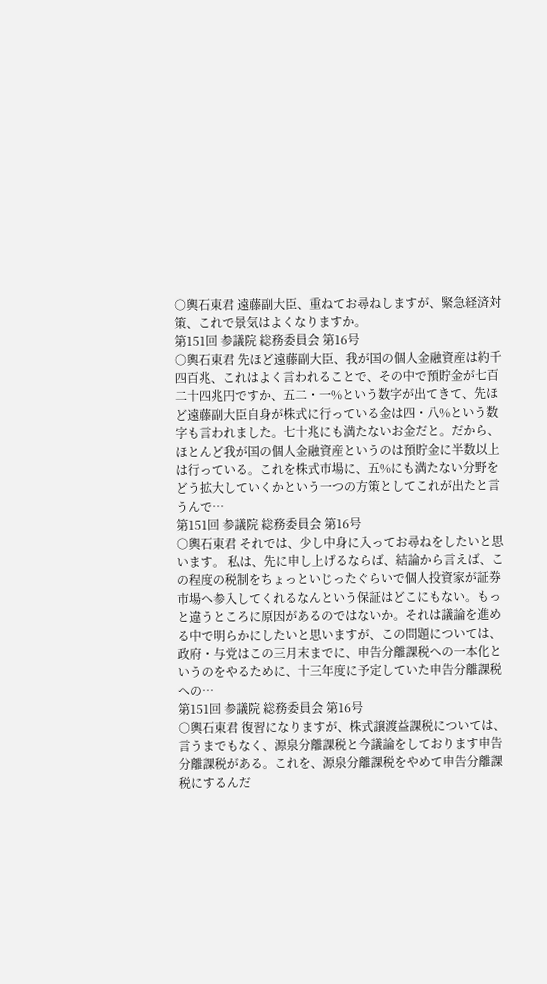○輿石東君 遠藤副大臣、重ねてお尋ねしますが、緊急経済対策、これで景気はよくなりますか。
第151回 参議院 総務委員会 第16号
○輿石東君 先ほど遠藤副大臣、我が国の個人金融資産は約千四百兆、これはよく言われることで、その中で預貯金が七百二十四兆円ですか、五二・一%という数字が出てきて、先ほど遠藤副大臣自身が株式に行っている金は四・八%という数字も言われました。七十兆にも満たないお金だと。だから、ほとんど我が国の個人金融資産というのは預貯金に半数以上は行っている。これを株式市場に、五%にも満たない分野をどう拡大していくかという一つの方策としてこれが出たと言うんで…
第151回 参議院 総務委員会 第16号
○輿石東君 それでは、少し中身に入ってお尋ねをしたいと思います。 私は、先に申し上げるならば、結論から言えば、この程度の税制をちょっといじったぐらいで個人投資家が証券市場へ参入してくれるなんという保証はどこにもない。もっと違うところに原因があるのではないか。それは議論を進める中で明らかにしたいと思いますが、この問題については、政府・与党はこの三月末までに、申告分離課税への一本化というのをやるために、十三年度に予定していた申告分離課税への…
第151回 参議院 総務委員会 第16号
○輿石東君 復習になりますが、株式譲渡益課税については、言うまでもなく、源泉分離課税と今議論をしております申告分離課税がある。これを、源泉分離課税をやめて申告分離課税にするんだ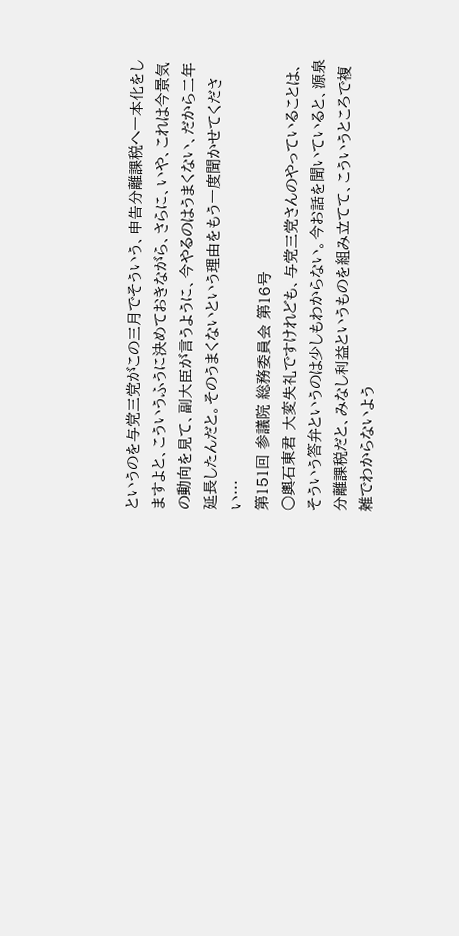というのを与党三党がこの三月でそういう、申告分離課税へ一本化をしますよと、こういうふうに決めておきながら、さらに、いや、これは今景気の動向を見て、副大臣が言うように、今やるのはうまくない、だから二年延長したんだと。そのうまくないという理由をもう一度聞かせてください…
第151回 参議院 総務委員会 第16号
○輿石東君 大変失礼ですけれども、与党三党さんのやっていることは、そういう答弁というのは少しもわからない。今お話を聞いていると、源泉分離課税だと、みなし利益というものを組み立てて、こういうところで複雑でわからないよう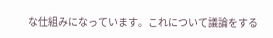な仕組みになっています。これについて議論をする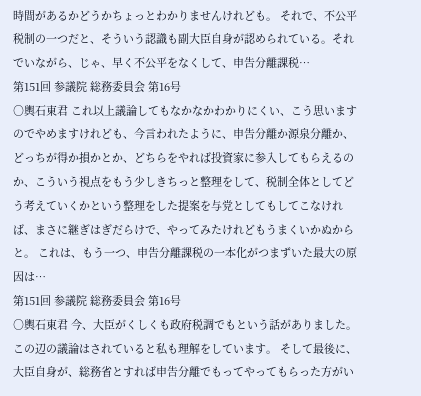時間があるかどうかちょっとわかりませんけれども。 それで、不公平税制の一つだと、そういう認識も副大臣自身が認められている。それでいながら、じゃ、早く不公平をなくして、申告分離課税…
第151回 参議院 総務委員会 第16号
○輿石東君 これ以上議論してもなかなかわかりにくい、こう思いますのでやめますけれども、今言われたように、申告分離か源泉分離か、どっちが得か損かとか、どちらをやれば投資家に参入してもらえるのか、こういう視点をもう少しきちっと整理をして、税制全体としてどう考えていくかという整理をした提案を与党としてもしてこなければ、まさに継ぎはぎだらけで、やってみたけれどもうまくいかぬからと。 これは、もう一つ、申告分離課税の一本化がつまずいた最大の原因は…
第151回 参議院 総務委員会 第16号
○輿石東君 今、大臣がくしくも政府税調でもという話がありました。この辺の議論はされていると私も理解をしています。 そして最後に、大臣自身が、総務省とすれば申告分離でもってやってもらった方がい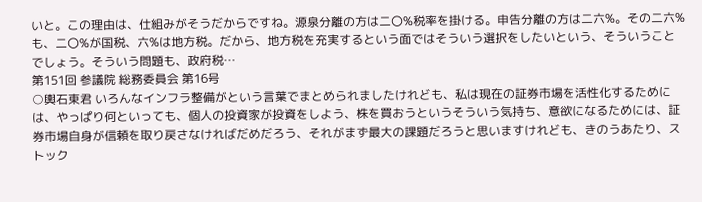いと。この理由は、仕組みがそうだからですね。源泉分離の方は二〇%税率を掛ける。申告分離の方は二六%。その二六%も、二〇%が国税、六%は地方税。だから、地方税を充実するという面ではそういう選択をしたいという、そういうことでしょう。そういう問題も、政府税…
第151回 参議院 総務委員会 第16号
○輿石東君 いろんなインフラ整備がという言葉でまとめられましたけれども、私は現在の証券市場を活性化するためには、やっぱり何といっても、個人の投資家が投資をしよう、株を買おうというそういう気持ち、意欲になるためには、証券市場自身が信頼を取り戻さなければだめだろう、それがまず最大の課題だろうと思いますけれども、きのうあたり、ストック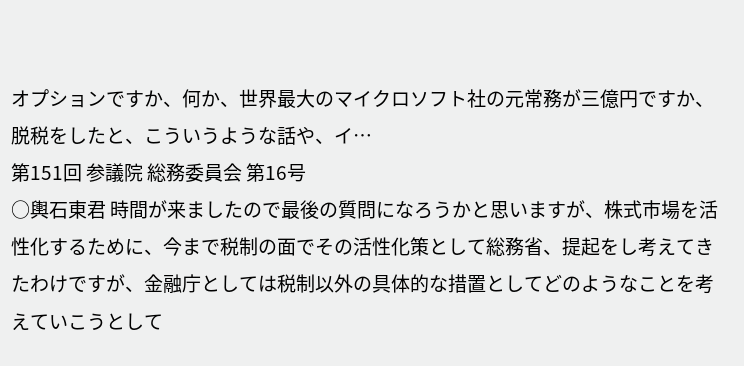オプションですか、何か、世界最大のマイクロソフト社の元常務が三億円ですか、脱税をしたと、こういうような話や、イ…
第151回 参議院 総務委員会 第16号
○輿石東君 時間が来ましたので最後の質問になろうかと思いますが、株式市場を活性化するために、今まで税制の面でその活性化策として総務省、提起をし考えてきたわけですが、金融庁としては税制以外の具体的な措置としてどのようなことを考えていこうとして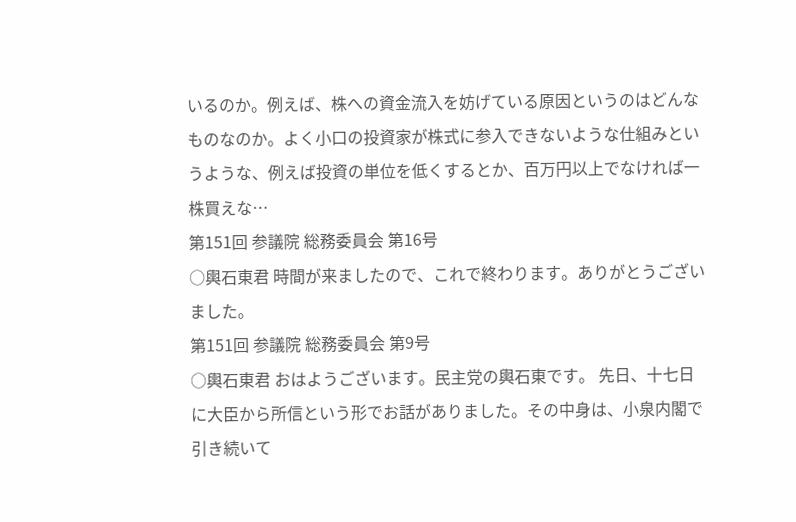いるのか。例えば、株への資金流入を妨げている原因というのはどんなものなのか。よく小口の投資家が株式に参入できないような仕組みというような、例えば投資の単位を低くするとか、百万円以上でなければ一株買えな…
第151回 参議院 総務委員会 第16号
○輿石東君 時間が来ましたので、これで終わります。ありがとうございました。
第151回 参議院 総務委員会 第9号
○輿石東君 おはようございます。民主党の輿石東です。 先日、十七日に大臣から所信という形でお話がありました。その中身は、小泉内閣で引き続いて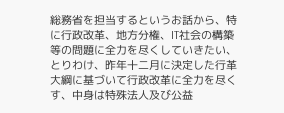総務省を担当するというお話から、特に行政改革、地方分権、IT社会の構築等の問題に全力を尽くしていきたい、とりわけ、昨年十二月に決定した行革大綱に基づいて行政改革に全力を尽くす、中身は特殊法人及び公益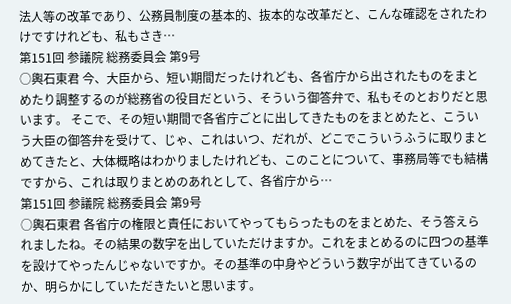法人等の改革であり、公務員制度の基本的、抜本的な改革だと、こんな確認をされたわけですけれども、私もさき…
第151回 参議院 総務委員会 第9号
○輿石東君 今、大臣から、短い期間だったけれども、各省庁から出されたものをまとめたり調整するのが総務省の役目だという、そういう御答弁で、私もそのとおりだと思います。 そこで、その短い期間で各省庁ごとに出してきたものをまとめたと、こういう大臣の御答弁を受けて、じゃ、これはいつ、だれが、どこでこういうふうに取りまとめてきたと、大体概略はわかりましたけれども、このことについて、事務局等でも結構ですから、これは取りまとめのあれとして、各省庁から…
第151回 参議院 総務委員会 第9号
○輿石東君 各省庁の権限と責任においてやってもらったものをまとめた、そう答えられましたね。その結果の数字を出していただけますか。これをまとめるのに四つの基準を設けてやったんじゃないですか。その基準の中身やどういう数字が出てきているのか、明らかにしていただきたいと思います。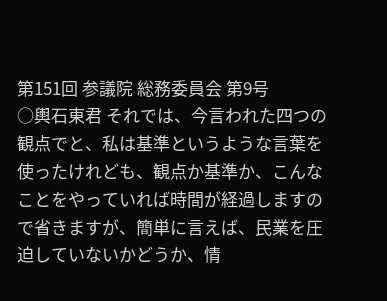第151回 参議院 総務委員会 第9号
○輿石東君 それでは、今言われた四つの観点でと、私は基準というような言葉を使ったけれども、観点か基準か、こんなことをやっていれば時間が経過しますので省きますが、簡単に言えば、民業を圧迫していないかどうか、情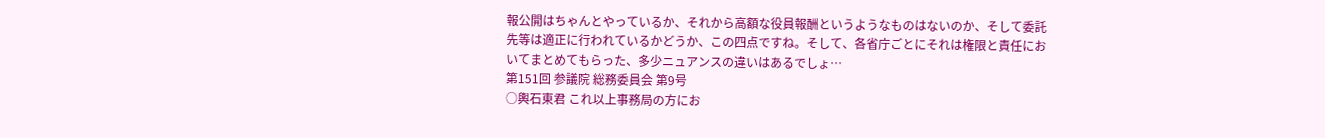報公開はちゃんとやっているか、それから高額な役員報酬というようなものはないのか、そして委託先等は適正に行われているかどうか、この四点ですね。そして、各省庁ごとにそれは権限と責任においてまとめてもらった、多少ニュアンスの違いはあるでしょ…
第151回 参議院 総務委員会 第9号
○輿石東君 これ以上事務局の方にお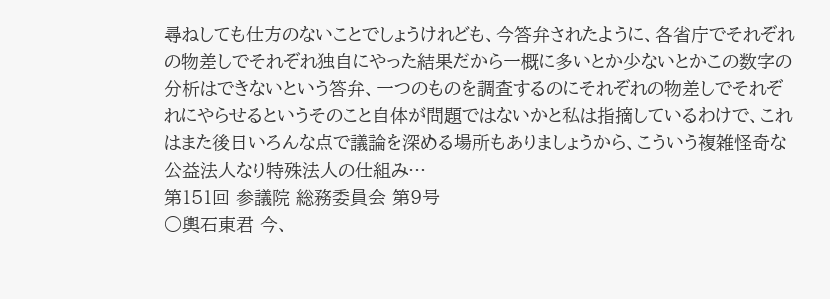尋ねしても仕方のないことでしょうけれども、今答弁されたように、各省庁でそれぞれの物差しでそれぞれ独自にやった結果だから一概に多いとか少ないとかこの数字の分析はできないという答弁、一つのものを調査するのにそれぞれの物差しでそれぞれにやらせるというそのこと自体が問題ではないかと私は指摘しているわけで、これはまた後日いろんな点で議論を深める場所もありましょうから、こういう複雑怪奇な公益法人なり特殊法人の仕組み…
第151回 参議院 総務委員会 第9号
○輿石東君 今、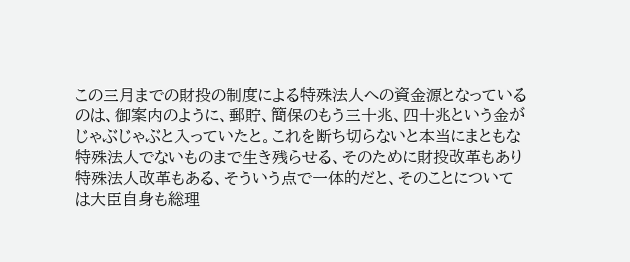この三月までの財投の制度による特殊法人への資金源となっているのは、御案内のように、郵貯、簡保のもう三十兆、四十兆という金がじゃぶじゃぶと入っていたと。これを断ち切らないと本当にまともな特殊法人でないものまで生き残らせる、そのために財投改革もあり特殊法人改革もある、そういう点で一体的だと、そのことについては大臣自身も総理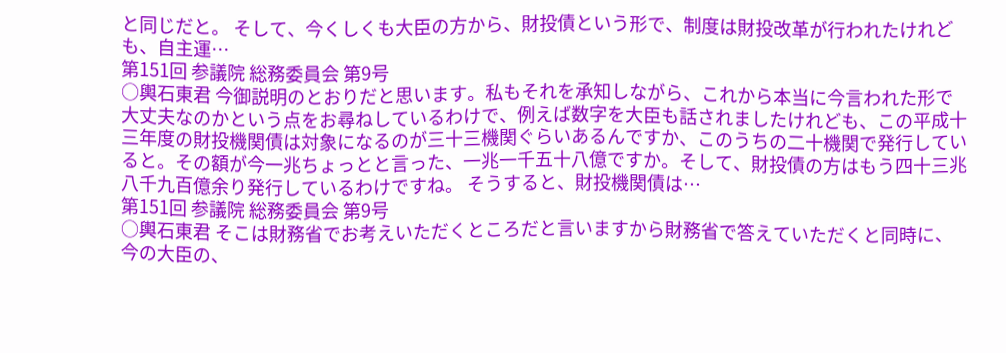と同じだと。 そして、今くしくも大臣の方から、財投債という形で、制度は財投改革が行われたけれども、自主運…
第151回 参議院 総務委員会 第9号
○輿石東君 今御説明のとおりだと思います。私もそれを承知しながら、これから本当に今言われた形で大丈夫なのかという点をお尋ねしているわけで、例えば数字を大臣も話されましたけれども、この平成十三年度の財投機関債は対象になるのが三十三機関ぐらいあるんですか、このうちの二十機関で発行していると。その額が今一兆ちょっとと言った、一兆一千五十八億ですか。そして、財投債の方はもう四十三兆八千九百億余り発行しているわけですね。 そうすると、財投機関債は…
第151回 参議院 総務委員会 第9号
○輿石東君 そこは財務省でお考えいただくところだと言いますから財務省で答えていただくと同時に、今の大臣の、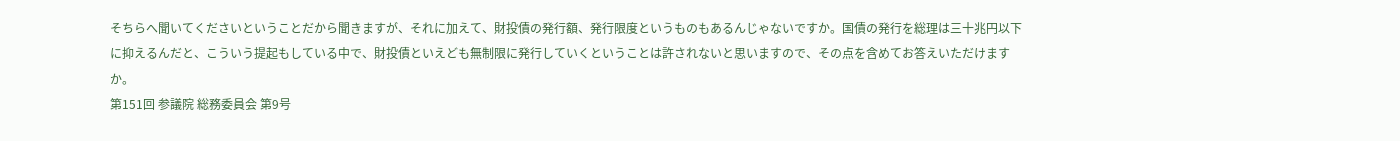そちらへ聞いてくださいということだから聞きますが、それに加えて、財投債の発行額、発行限度というものもあるんじゃないですか。国債の発行を総理は三十兆円以下に抑えるんだと、こういう提起もしている中で、財投債といえども無制限に発行していくということは許されないと思いますので、その点を含めてお答えいただけますか。
第151回 参議院 総務委員会 第9号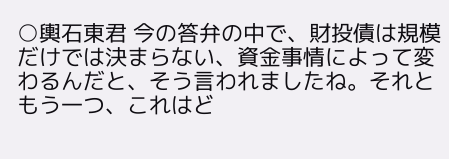○輿石東君 今の答弁の中で、財投債は規模だけでは決まらない、資金事情によって変わるんだと、そう言われましたね。それともう一つ、これはど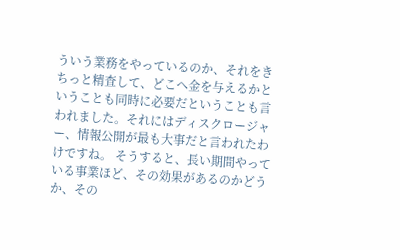ういう業務をやっているのか、それをきちっと精査して、どこへ金を与えるかということも同時に必要だということも言われました。それにはディスクロージャー、情報公開が最も大事だと言われたわけですね。 そうすると、長い期間やっている事業ほど、その効果があるのかどうか、その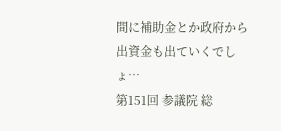間に補助金とか政府から出資金も出ていくでしょ…
第151回 参議院 総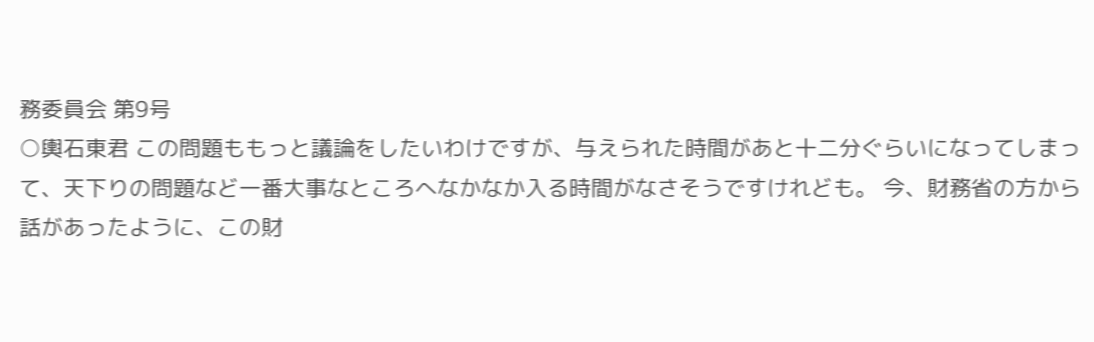務委員会 第9号
○輿石東君 この問題ももっと議論をしたいわけですが、与えられた時間があと十二分ぐらいになってしまって、天下りの問題など一番大事なところへなかなか入る時間がなさそうですけれども。 今、財務省の方から話があったように、この財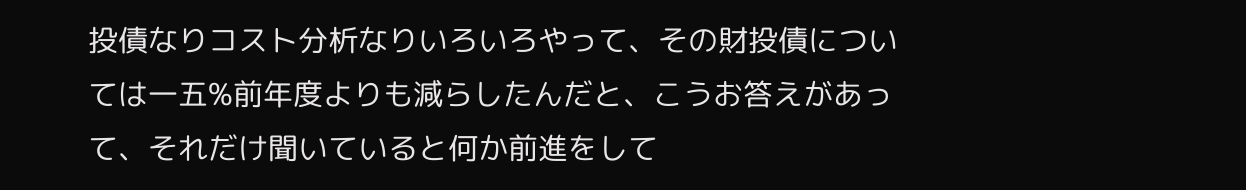投債なりコスト分析なりいろいろやって、その財投債については一五%前年度よりも減らしたんだと、こうお答えがあって、それだけ聞いていると何か前進をして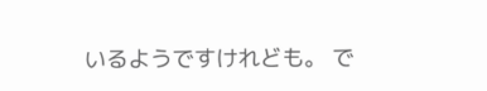いるようですけれども。 で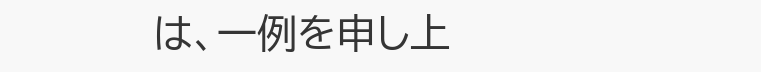は、一例を申し上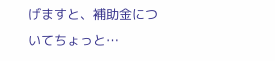げますと、補助金についてちょっと…